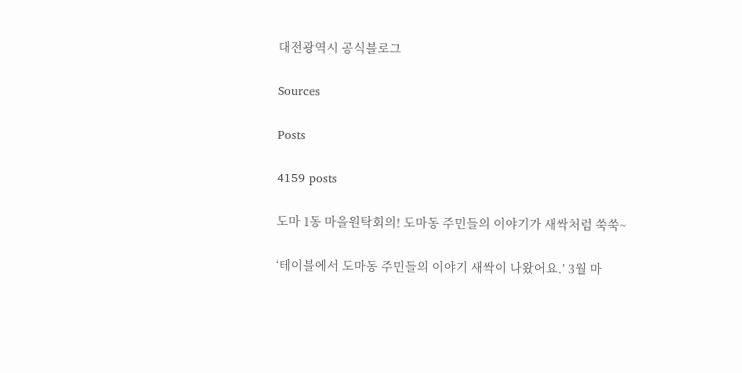대전광역시 공식블로그

Sources

Posts

4159 posts

도마 1동 마을원탁회의! 도마동 주민들의 이야기가 새싹처럼 쑥쑥~

‘테이블에서 도마동 주민들의 이야기 새싹이 나왔어요.’ 3월 마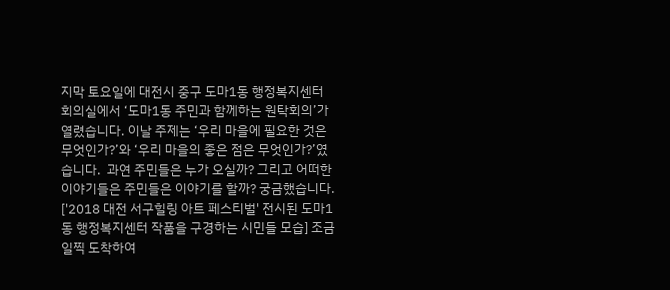지막 토요일에 대전시 중구 도마1동 행정복지센터 회의실에서 ‘도마1동 주민과 함께하는 원탁회의’가 열렸습니다. 이날 주제는 ‘우리 마을에 필요한 것은 무엇인가?’와 ‘우리 마을의 좋은 점은 무엇인가?’였습니다.  과연 주민들은 누가 오실까? 그리고 어떠한 이야기들은 주민들은 이야기를 할까? 궁금했습니다. ['2018 대전 서구힐링 아트 페스티벌' 전시된 도마1동 행정복지센터 작품을 구경하는 시민들 모습] 조금 일찍 도착하여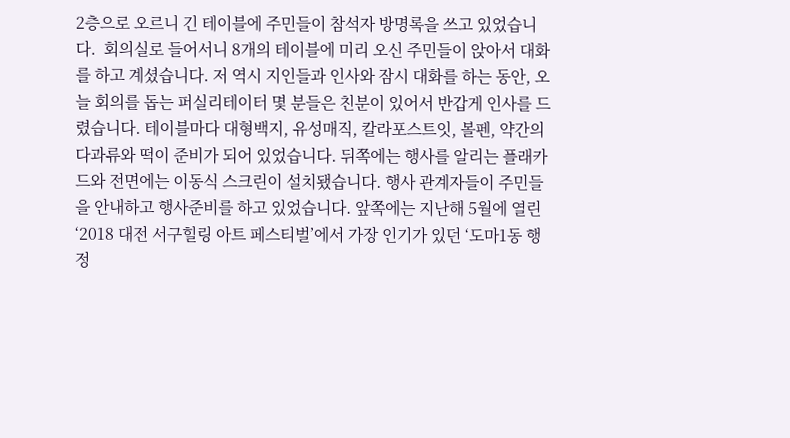2층으로 오르니 긴 테이블에 주민들이 참석자 방명록을 쓰고 있었습니다.  회의실로 들어서니 8개의 테이블에 미리 오신 주민들이 앉아서 대화를 하고 계셨습니다. 저 역시 지인들과 인사와 잠시 대화를 하는 동안, 오늘 회의를 돕는 퍼실리테이터 몇 분들은 친분이 있어서 반갑게 인사를 드렸습니다. 테이블마다 대형백지, 유성매직, 칼라포스트잇, 볼펜, 약간의 다과류와 떡이 준비가 되어 있었습니다. 뒤쪽에는 행사를 알리는 플래카드와 전면에는 이동식 스크린이 설치됐습니다. 행사 관계자들이 주민들을 안내하고 행사준비를 하고 있었습니다. 앞쪽에는 지난해 5월에 열린 ‘2018 대전 서구힐링 아트 페스티벌’에서 가장 인기가 있던 ‘도마1동 행정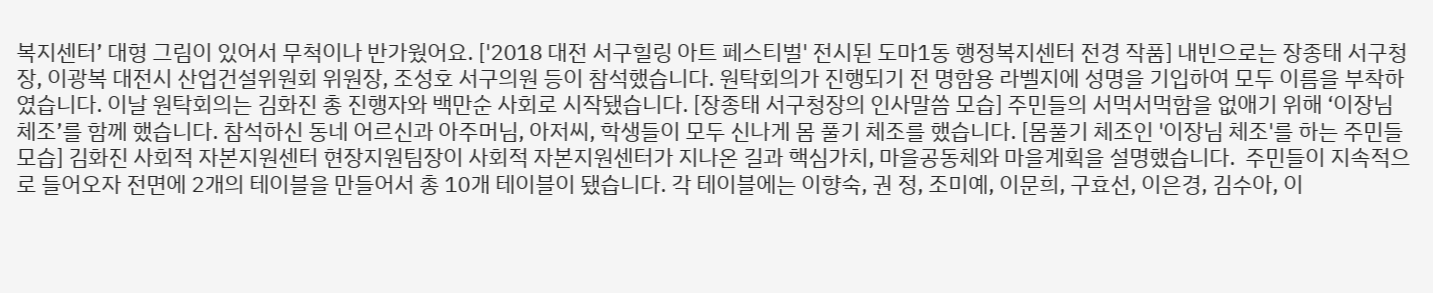복지센터’ 대형 그림이 있어서 무척이나 반가웠어요. ['2018 대전 서구힐링 아트 페스티벌' 전시된 도마1동 행정복지센터 전경 작품] 내빈으로는 장종태 서구청장, 이광복 대전시 산업건설위원회 위원장, 조성호 서구의원 등이 참석했습니다. 원탁회의가 진행되기 전 명함용 라벨지에 성명을 기입하여 모두 이름을 부착하였습니다. 이날 원탁회의는 김화진 총 진행자와 백만순 사회로 시작됐습니다. [장종태 서구청장의 인사말씀 모습] 주민들의 서먹서먹함을 없애기 위해 ‘이장님 체조’를 함께 했습니다. 참석하신 동네 어르신과 아주머님, 아저씨, 학생들이 모두 신나게 몸 풀기 체조를 했습니다. [몸풀기 체조인 '이장님 체조'를 하는 주민들 모습] 김화진 사회적 자본지원센터 현장지원팀장이 사회적 자본지원센터가 지나온 길과 핵심가치, 마을공동체와 마을계획을 설명했습니다.  주민들이 지속적으로 들어오자 전면에 2개의 테이블을 만들어서 총 10개 테이블이 됐습니다. 각 테이블에는 이향숙, 권 정, 조미예, 이문희, 구효선, 이은경, 김수아, 이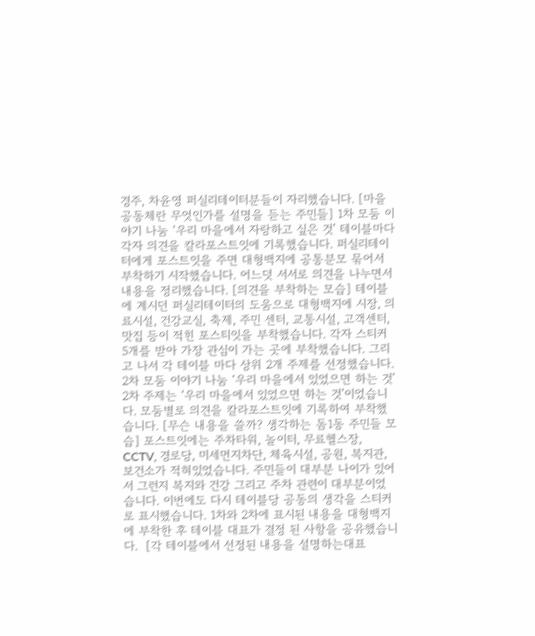경주, 차윤영 퍼실리테이터분들이 자리했습니다. [마을공동체란 무엇인가를 설명을 듣는 주민들] 1차 모둠 이야기 나눔 ‘우리 마을에서 자랑하고 싶은 것’ 테이블마다 각자 의견을 칼라포스트잇에 기록했습니다. 퍼실리테이터에게 포스트잇을 주면 대형백지에 공통분모 묶어서 부착하기 시작했습니다. 어느덧 서서로 의견을 나누면서 내용을 정리했습니다. [의견을 부착하는 모습] 테이블에 계시던 퍼실리테이터의 도움으로 대형백지에 시장, 의료시설, 건강교실, 축제, 주민 센터, 교통시설, 고객센터, 맛집 등이 적힌 포스티잇을 부착했습니다. 각자 스티커 5개를 받아 가장 관심이 가는 곳에 부착했습니다. 그리고 나서 각 테이블 마다 상위 2개 주제를 선정했습니다. 2차 모둠 이야기 나눔 ‘우리 마을에서 있었으면 하는 것’ 2차 주제는 ‘우리 마을에서 있었으면 하는 것’이었습니다. 모둠별로 의견을 칼라포스트잇에 기록하여 부착했습니다. [무슨 내용을 쓸까? 생각하는 돔1동 주민들 모습] 포스트잇에는 주차타워, 놀이터, 무료헬스장, CCTV, 경로당, 미세먼지차단, 체육시설, 공원, 복지관, 보건소가 적혀있었습니다. 주민들이 대부분 나이가 있어서 그런지 복지와 건강 그리고 주차 관련이 대부분이었습니다. 이번에도 다시 테이블당 공동의 생각을 스티커로 표시했습니다. 1차와 2차에 표시된 내용을 대형백지에 부착한 후 테이블 대표가 결정 된 사항을 공유했습니다.  [각 테이블에서 선정된 내용을 설명하는대표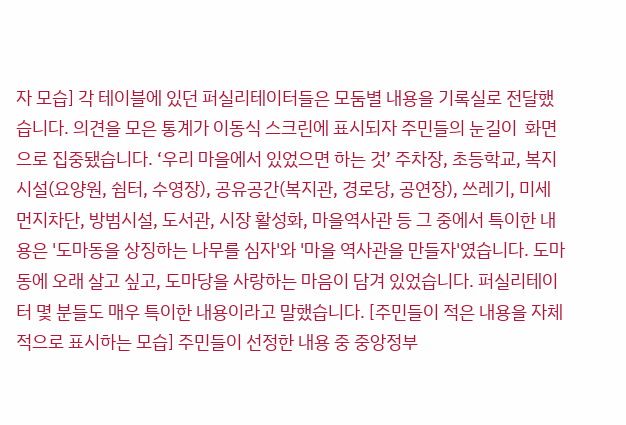자 모습] 각 테이블에 있던 퍼실리테이터들은 모둠별 내용을 기록실로 전달했습니다. 의견을 모은 통계가 이동식 스크린에 표시되자 주민들의 눈길이  화면으로 집중됐습니다. ‘우리 마을에서 있었으면 하는 것’ 주차장, 초등학교, 복지시설(요양원, 쉼터, 수영장), 공유공간(복지관, 경로당, 공연장), 쓰레기, 미세먼지차단, 방범시설, 도서관, 시장 활성화, 마을역사관 등 그 중에서 특이한 내용은 '도마동을 상징하는 나무를 심자'와 '마을 역사관을 만들자'였습니다. 도마동에 오래 살고 싶고, 도마당을 사랑하는 마음이 담겨 있었습니다. 퍼실리테이터 몇 분들도 매우 특이한 내용이라고 말했습니다. [주민들이 적은 내용을 자체적으로 표시하는 모습] 주민들이 선정한 내용 중 중앙정부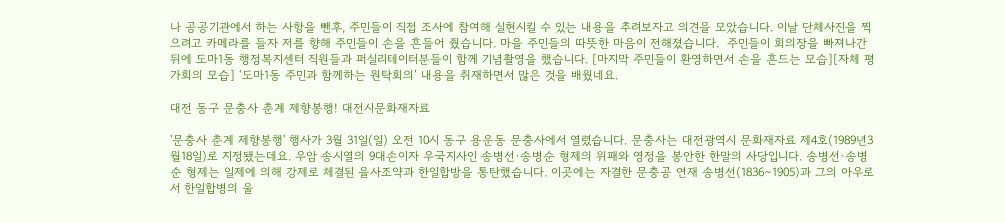나 공공기관에서 하는 사항을 뺀후, 주민들이 직접 조사에 참여해 실현시킬 수 있는 내용을 추려보자고 의견을 모았습니다. 이날 단체사진을 찍으려고 카메라를 들자 저를 향해 주민들이 손을 흔들어 줬습니다. 마을 주민들의 따뜻한 마음이 전해졌습니다.  주민들이 회의장을 빠져나간 뒤에 도마1동 행정복지센터 직원들과 퍼실리테이터분들이 함께 기념촬영을 했습니다. [마지막 주민들이 환영하면서 손을 흔드는 모습][자체 평가회의 모습] ‘도마1동 주민과 함께하는 원탁회의’ 내용을 취재하면서 많은 것을 배웠네요.

대전 동구 문충사 춘계 제향봉행! 대전시문화재자료

'문충사 춘계 제향봉행' 행사가 3월 31일(일) 오전 10시 동구 용운동 문충사에서 열렸습니다. 문충사는 대전광역시 문화재자료 제4호(1989년3월18일)로 지정됐는데요. 우암 송시열의 9대손이자 우국지사인 송병선·송병순 형제의 위패와 영정을 봉안한 한말의 사당입니다. 송병선·송병순 형제는 일제에 의해 강제로 체결된 을사조약과 한일합방을 통탄했습니다. 이곳에는 자결한 문충공 연재 송병선(1836∼1905)과 그의 아우로서 한일합병의 울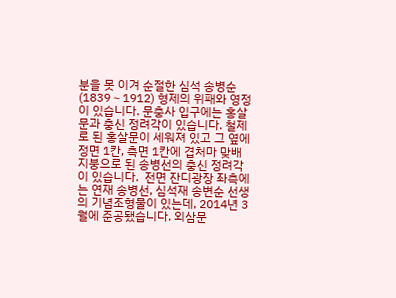분을 못 이겨 순절한 심석 송병순(1839∼1912) 형제의 위패와 영정이 있습니다. 문충사 입구에는 홍살문과 충신 정려각이 있습니다. 철제로 된 홍살문이 세워져 있고 그 옆에 정면 1칸, 측면 1칸에 겹처마 맞배지붕으로 된 송병선의 충신 정려각이 있습니다.  전면 잔디광장 좌측에는 연재 송병선, 심석재 송변순 선생의 기념조형물이 있는데, 2014년 3월에 준공됐습니다. 외삼문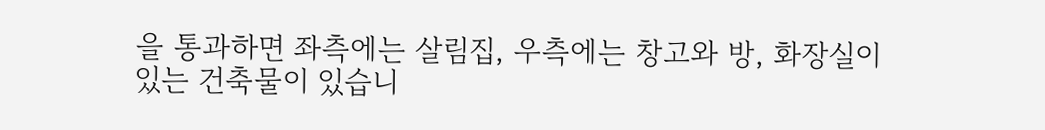을 통과하면 좌측에는 살림집, 우측에는 창고와 방, 화장실이 있는 건축물이 있습니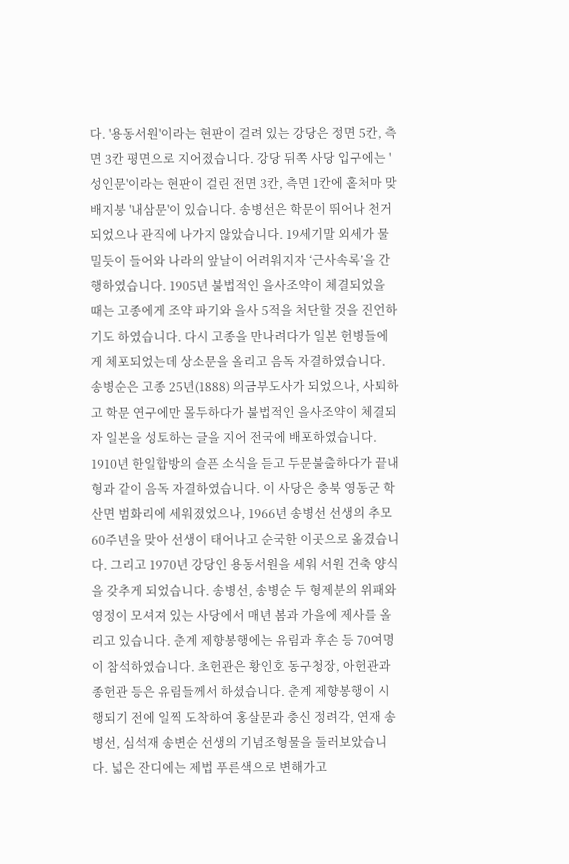다. '용동서원'이라는 현판이 걸려 있는 강당은 정면 5칸, 측면 3칸 평면으로 지어졌습니다. 강당 뒤쪽 사당 입구에는 '성인문'이라는 현판이 걸린 전면 3칸, 측면 1칸에 홑처마 맞배지붕 '내삼문'이 있습니다. 송병선은 학문이 뛰어나 천거되었으나 관직에 나가지 않았습니다. 19세기말 외세가 물밀듯이 들어와 나라의 앞날이 어려워지자 ‘근사속록’을 간행하였습니다. 1905년 불법적인 을사조약이 체결되었을 때는 고종에게 조약 파기와 을사 5적을 처단할 것을 진언하기도 하였습니다. 다시 고종을 만나려다가 일본 헌병들에게 체포되었는데 상소문을 올리고 음독 자결하였습니다. 송병순은 고종 25년(1888) 의금부도사가 되었으나, 사퇴하고 학문 연구에만 몰두하다가 불법적인 을사조약이 체결되자 일본을 성토하는 글을 지어 전국에 배포하였습니다. 1910년 한일합방의 슬픈 소식을 듣고 두문불출하다가 끝내 형과 같이 음독 자결하였습니다. 이 사당은 충북 영동군 학산면 범화리에 세워졌었으나, 1966년 송병선 선생의 추모 60주년을 맞아 선생이 태어나고 순국한 이곳으로 옮겼습니다. 그리고 1970년 강당인 용동서원을 세워 서원 건축 양식을 갖추게 되었습니다. 송병선, 송병순 두 형제분의 위패와 영정이 모셔져 있는 사당에서 매년 봄과 가을에 제사를 올리고 있습니다. 춘계 제향봉행에는 유림과 후손 등 70여명이 참석하였습니다. 초헌관은 황인호 동구청장, 아헌관과 종헌관 등은 유림들께서 하셨습니다. 춘계 제향봉행이 시행되기 전에 일찍 도착하여 홍살문과 충신 정려각, 연재 송병선, 심석재 송변순 선생의 기념조형물을 둘러보았습니다. 넓은 잔디에는 제법 푸른색으로 변해가고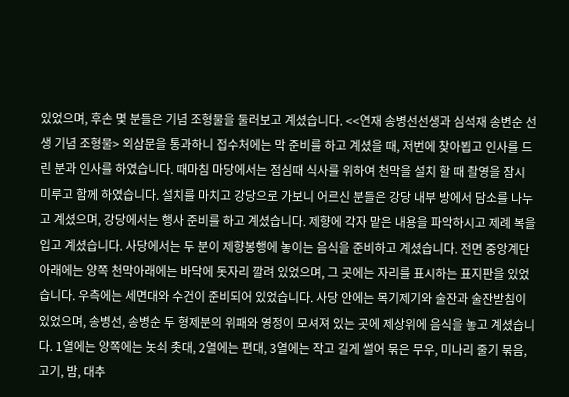있었으며, 후손 몇 분들은 기념 조형물을 둘러보고 계셨습니다. <<연재 송병선선생과 심석재 송변순 선생 기념 조형물> 외삼문을 통과하니 접수처에는 막 준비를 하고 계셨을 때, 저번에 찾아뵙고 인사를 드린 분과 인사를 하였습니다. 때마침 마당에서는 점심때 식사를 위하여 천막을 설치 할 때 촬영을 잠시 미루고 함께 하였습니다. 설치를 마치고 강당으로 가보니 어르신 분들은 강당 내부 방에서 담소를 나누고 계셨으며, 강당에서는 행사 준비를 하고 계셨습니다. 제향에 각자 맡은 내용을 파악하시고 제례 복을 입고 계셨습니다. 사당에서는 두 분이 제향봉행에 놓이는 음식을 준비하고 계셨습니다. 전면 중앙계단 아래에는 양쪽 천막아래에는 바닥에 돗자리 깔려 있었으며, 그 곳에는 자리를 표시하는 표지판을 있었습니다. 우측에는 세면대와 수건이 준비되어 있었습니다. 사당 안에는 목기제기와 술잔과 술잔받침이 있었으며, 송병선, 송병순 두 형제분의 위패와 영정이 모셔져 있는 곳에 제상위에 음식을 놓고 계셨습니다. 1열에는 양쪽에는 놋쇠 촛대, 2열에는 편대, 3열에는 작고 길게 썰어 묶은 무우, 미나리 줄기 묶음, 고기, 밤, 대추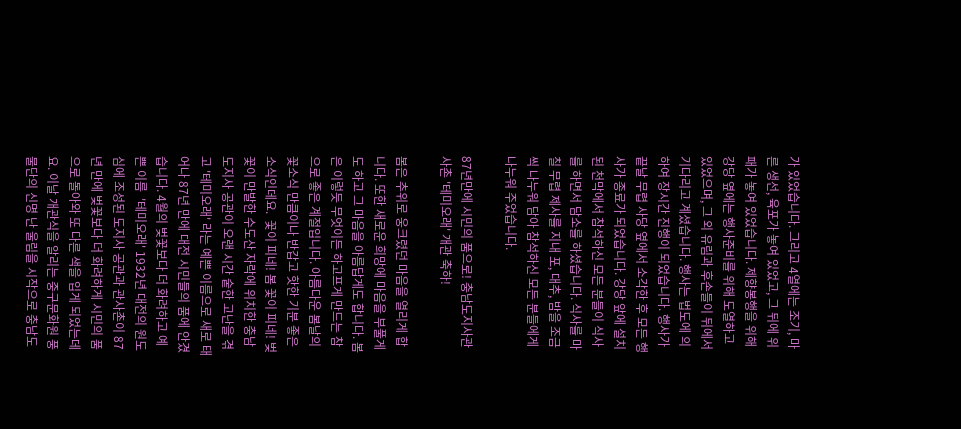가 있었습니다. 그리고 4열에는 조기, 마른 생선, 육포가 놓여 있었고, 그 뒤에 위패가 놓여 있었습니다. 제향봉행을 위해 강당 옆에는 행사준비를 위해 도열하고 있었으며, 그 외 유림과 후손들이 뒤에서 기다리고 계셨습니다. 행사는 법도에 의하여 장시간 진행이 되었습니다. 행사가 끝날 무렵 사당 옆에서 소각한 후 모든 행사가 종료가 되었습니다. 강당 앞에 설치된 천막에서 참석하신 모든 분들이 식사를 하면서 담소를 하셨습니다. 식사를 마칠 무렵 제사를 지내 포, 대추, 밤을 조금씩 나누워 담아 참석하신 모든 분들에게 나누워 주었습니다.

87년만에 시민의 품으로! 충남도지사관사촌 '테미오래' 개관 축하!

봄은 추위로 웅크렸던 마음을 열리게 합니다. 또한 새로운 희망에 마음을 부풀게도 하고 그 마음을 아름답게도 합니다. 봄은 이렇듯 무엇이든 하고프게 만드는 참으로 좋은 계절입니다. 아름다운 봄날의 꽃소식 만큼이나 반갑고 핫한 기분 좋은 소식인데요.  꽃이 피네! 봄 꽃이 피네! 벚꽃이 만발한 수도산 자락에 위치한 충남도지사 공관이 오랜 시간 숱한 고난을 겪고 '테미오래' 라는 예쁜 이름으로 새로 태어나 87년 만에 대전 시민들의 품에 안겼습니다. 4월의 벚꽃보다 더 화려하고 예쁜 이름  '테미오래' 1932년 대전의 원도심에 조성된 도지사 공관과 관사촌이 87년 만에 벚꽃보다 더 화려하게 시민의 품으로 돌아와 또 다른 색을 입게 되었는데요. 이날 개관식을 알리는 중구문화원 풍물단의 신명 난 울림을 시작으로 충남도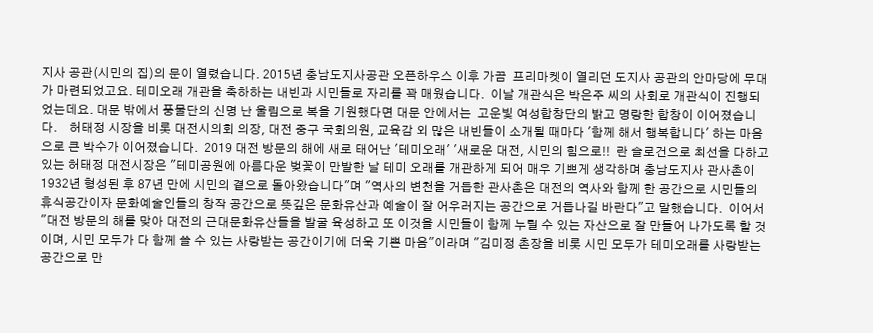지사 공관(시민의 집)의 문이 열렸습니다. 2015년 충남도지사공관 오픈하우스 이후 가끔  프리마켓이 열리던 도지사 공관의 안마당에 무대가 마련되었고요. 테미오래 개관을 축하하는 내빈과 시민들로 자리를 꽉 매웠습니다.  이날 개관식은 박은주 씨의 사회로 개관식이 진행되었는데요. 대문 밖에서 풍물단의 신명 난 울림으로 복을 기원했다면 대문 안에서는  고운빛 여성합창단의 밝고 명랑한 합창이 이어졌습니다.    허태정 시장을 비롯 대전시의회 의장, 대전 중구 국회의원, 교육감 외 많은 내빈들이 소개될 때마다 '함께 해서 행복합니다' 하는 마음으로 큰 박수가 이어졌습니다.  2019 대전 방문의 해에 새로 태어난 '테미오래' '새로운 대전, 시민의 힘으로!!  란 슬로건으로 최선을 다하고 있는 허태정 대전시장은 "테미공원에 아름다운 벚꽃이 만발한 날 테미 오래를 개관하게 되어 매우 기쁘게 생각하며 충남도지사 관사촌이 1932년 형성된 후 87년 만에 시민의 곁으로 돌아왔습니다"며 "역사의 변천을 거듭한 관사촌은 대전의 역사와 함께 한 공간으로 시민들의 휴식공간이자 문화예술인들의 창작 공간으로 뜻깊은 문화유산과 예술이 잘 어우러지는 공간으로 거듭나길 바란다"고 말했습니다.  이어서 "대전 방문의 해를 맞아 대전의 근대문화유산들을 발굴 육성하고 또 이것을 시민들이 함께 누릴 수 있는 자산으로 잘 만들어 나가도록 할 것이며, 시민 모두가 다 함께 쓸 수 있는 사랑받는 공간이기에 더욱 기쁜 마음"이라며 "김미정 촌장을 비롯 시민 모두가 테미오래를 사랑받는 공간으로 만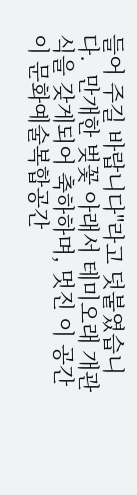들어 주길 바랍니다"라고 덧붙였습니다.  만개한 벚꽃 아래서 테미오래 개관식을 갖게되어 축하하며, 멋진 이 공간이 문화예술복합공간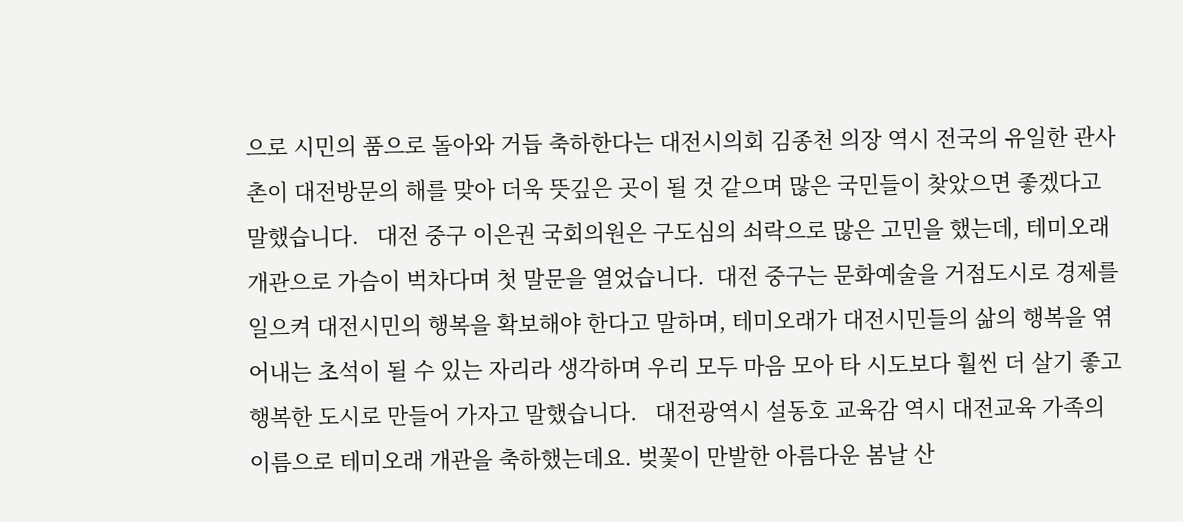으로 시민의 품으로 돌아와 거듭 축하한다는 대전시의회 김종천 의장 역시 전국의 유일한 관사촌이 대전방문의 해를 맞아 더욱 뜻깊은 곳이 될 것 같으며 많은 국민들이 찾았으면 좋겠다고 말했습니다.   대전 중구 이은권 국회의원은 구도심의 쇠락으로 많은 고민을 했는데, 테미오래 개관으로 가슴이 벅차다며 첫 말문을 열었습니다.  대전 중구는 문화예술을 거점도시로 경제를 일으켜 대전시민의 행복을 확보해야 한다고 말하며, 테미오래가 대전시민들의 삶의 행복을 엮어내는 초석이 될 수 있는 자리라 생각하며 우리 모두 마음 모아 타 시도보다 훨씬 더 살기 좋고 행복한 도시로 만들어 가자고 말했습니다.   대전광역시 설동호 교육감 역시 대전교육 가족의 이름으로 테미오래 개관을 축하했는데요. 벚꽃이 만발한 아름다운 봄날 산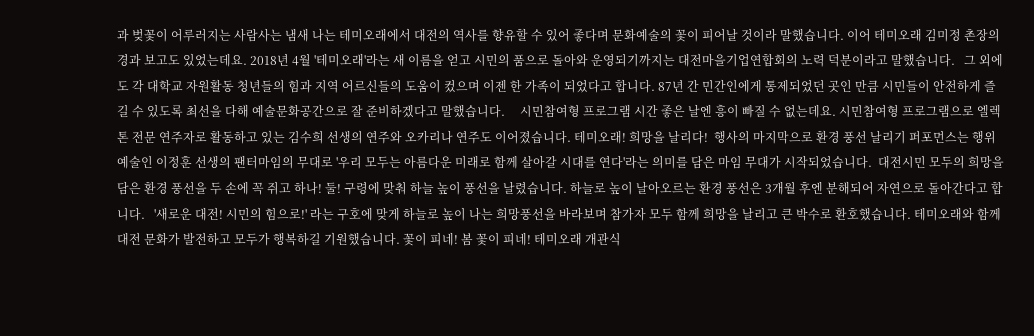과 벚꽃이 어루러지는 사람사는 냄새 나는 테미오래에서 대전의 역사를 향유할 수 있어 좋다며 문화예술의 꽃이 피어날 것이라 말했습니다. 이어 테미오래 김미정 촌장의 경과 보고도 있었는데요. 2018년 4월 '테미오래'라는 새 이름을 얻고 시민의 품으로 돌아와 운영되기까지는 대전마을기업연합회의 노력 덕분이라고 말했습니다.   그 외에도 각 대학교 자원활동 청년들의 힘과 지역 어르신들의 도움이 컸으며 이젠 한 가족이 되었다고 합니다. 87년 간 민간인에게 통제되었던 곳인 만큼 시민들이 안전하게 즐길 수 있도록 최선을 다해 예술문화공간으로 잘 준비하겠다고 말했습니다.     시민참여형 프로그램 시간 좋은 날엔 흥이 빠질 수 없는데요. 시민참여형 프로그램으로 엘렉톤 전문 연주자로 활동하고 있는 김수희 선생의 연주와 오카리나 연주도 이어졌습니다. 테미오래! 희망을 날리다!  행사의 마지막으로 환경 풍선 날리기 퍼포먼스는 행위예술인 이정훈 선생의 팬터마임의 무대로 '우리 모두는 아름다운 미래로 함께 살아갈 시대를 연다'라는 의미를 담은 마임 무대가 시작되었습니다.  대전시민 모두의 희망을 담은 환경 풍선을 두 손에 꼭 쥐고 하나! 둘! 구령에 맞춰 하늘 높이 풍선을 날렸습니다. 하늘로 높이 날아오르는 환경 풍선은 3개월 후엔 분해되어 자연으로 돌아간다고 합니다.   '새로운 대전! 시민의 힘으로!' 라는 구호에 맞게 하늘로 높이 나는 희망풍선을 바라보며 참가자 모두 함께 희망을 날리고 큰 박수로 환호했습니다. 테미오래와 함께 대전 문화가 발전하고 모두가 행복하길 기원했습니다. 꽃이 피네! 봄 꽃이 피네! 테미오래 개관식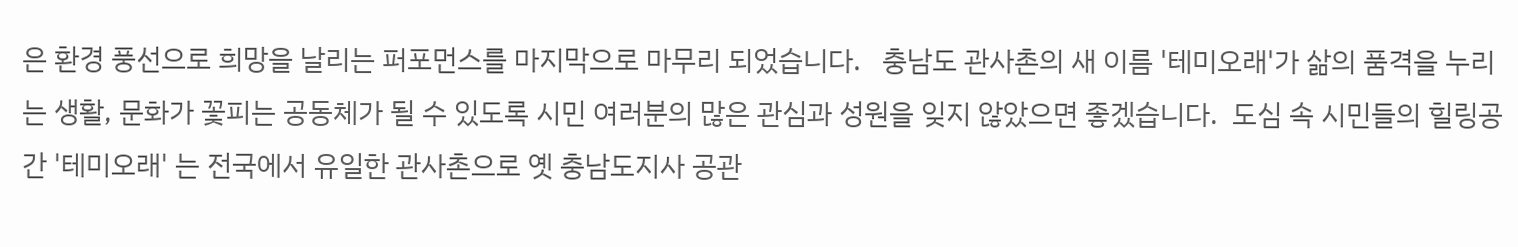은 환경 풍선으로 희망을 날리는 퍼포먼스를 마지막으로 마무리 되었습니다.   충남도 관사촌의 새 이름 '테미오래'가 삶의 품격을 누리는 생활, 문화가 꽃피는 공동체가 될 수 있도록 시민 여러분의 많은 관심과 성원을 잊지 않았으면 좋겠습니다.  도심 속 시민들의 힐링공간 '테미오래' 는 전국에서 유일한 관사촌으로 옛 충남도지사 공관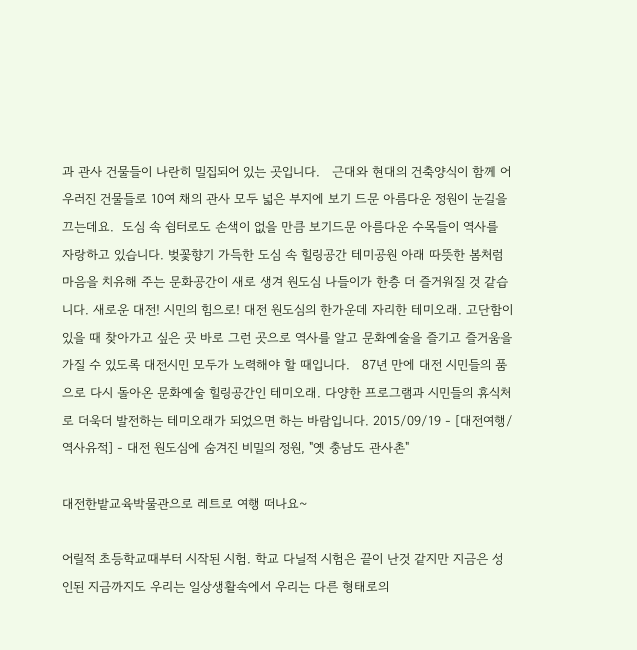과 관사 건물들이 나란히 밀집되어 있는 곳입니다.   근대와 현대의 건축양식이 함께 어우러진 건물들로 10여 채의 관사 모두 넓은 부지에 보기 드문 아름다운 정원이 눈길을 끄는데요.  도심 속 쉼터로도 손색이 없을 만큼 보기드문 아름다운 수목들이 역사를 자랑하고 있습니다. 벚꽃향기 가득한 도심 속 힐링공간 테미공원 아래 따뜻한 봄처럼 마음을 치유해 주는 문화공간이 새로 생겨 원도심 나들이가 한층 더 즐거워질 것 같습니다. 새로운 대전! 시민의 힘으로! 대전 원도심의 한가운데 자리한 테미오래. 고단함이 있을 때 찾아가고 싶은 곳 바로 그런 곳으로 역사를 알고 문화예술을 즐기고 즐거움을 가질 수 있도록 대전시민 모두가 노력해야 할 때입니다.   87년 만에 대전 시민들의 품으로 다시 돌아온 문화예술 힐링공간인 테미오래. 다양한 프로그램과 시민들의 휴식처로 더욱더 발전하는 테미오래가 되었으면 하는 바람입니다. 2015/09/19 - [대전여행/역사유적] - 대전 원도심에 숨겨진 비밀의 정원, "옛 충남도 관사촌"

대전한밭교육박물관으로 레트로 여행 떠나요~

어릴적 초등학교때부터 시작된 시험. 학교 다닐적 시험은 끝이 난것 같지만 지금은 성인된 지금까지도 우리는 일상생활속에서 우리는 다른 형태로의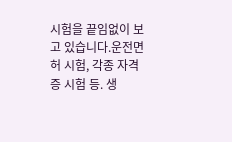시험을 끝임없이 보고 있습니다.운전면허 시험, 각종 자격증 시험 등. 생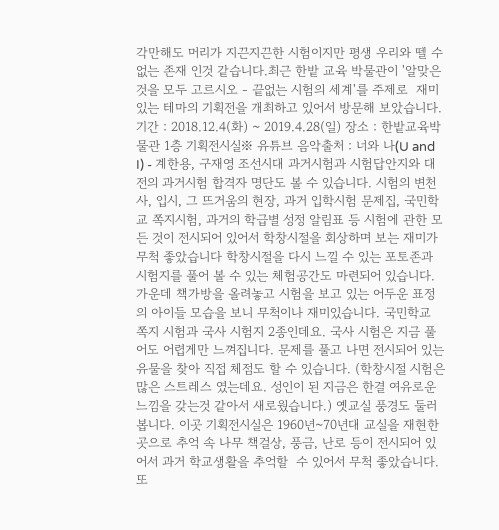각만해도 머리가 지끈지끈한 시험이지만 평생 우리와 뗄 수 없는 존재 인것 같습니다.최근 한밭 교육 박물관이 '알맞은 것을 모두 고르시오 - 끝없는 시험의 세계'를 주제로  재미있는 테마의 기획전을 개최하고 있어서 방문해 보았습니다. 기간 : 2018.12.4(화) ~ 2019.4.28(일) 장소 : 한밭교육박물관 1층 기획전시실※ 유튜브 음악출처 : 너와 나(U and I) - 계한용, 구재영 조선시대 과거시험과 시험답안지와 대전의 과거시험 합격자 명단도 볼 수 있습니다. 시험의 변천사, 입시, 그 뜨거움의 현장, 과거 입학시험 문제집, 국민학교 쪽지시험, 과거의 학급별 성정 알림표 등 시험에 관한 모든 것이 전시되어 있어서 학창시절을 회상하며 보는 재미가 무척 좋았습니다 학창시절을 다시 느낄 수 있는 포토존과 시험지를 풀어 볼 수 있는 체험공간도 마련되어 있습니다.  가운데 책가방을 올려놓고 시험을 보고 있는 어두운 표정의 아이들 모습을 보니 무척이나 재미있습니다. 국민학교 쪽지 시험과 국사 시험지 2종인데요. 국사 시험은 지금 풀어도 어렵게만 느껴집니다. 문제를 풀고 나면 전시되어 있는 유물을 찾아 직접 체점도 할 수 있습니다. (학창시절 시험은 많은 스트레스 였는데요. 성인이 된 지금은 한결 여유로운 느낌을 갖는것 같아서 새로웠습니다.) 옛교실 풍경도 둘러봅니다. 이곳 기획전시실은 1960년~70년대 교실을 재현한 곳으로 추억 속 나무 책걸상, 풍금, 난로 등이 전시되어 있어서 과거 학교생활을 추억할  수 있어서 무척 좋았습니다. 또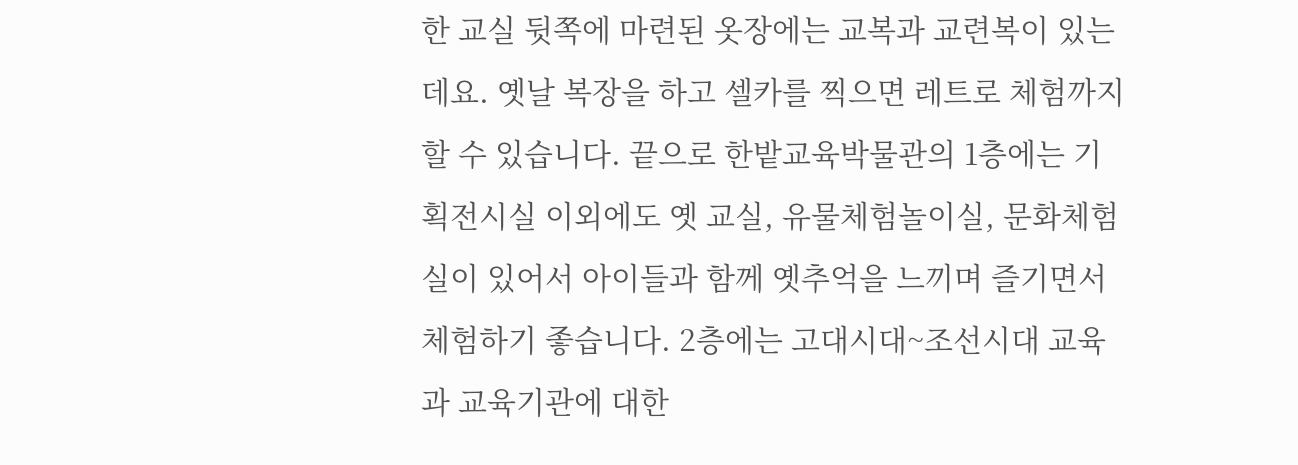한 교실 뒷쪽에 마련된 옷장에는 교복과 교련복이 있는데요. 옛날 복장을 하고 셀카를 찍으면 레트로 체험까지 할 수 있습니다. 끝으로 한밭교육박물관의 1층에는 기획전시실 이외에도 옛 교실, 유물체험놀이실, 문화체험실이 있어서 아이들과 함께 옛추억을 느끼며 즐기면서 체험하기 좋습니다. 2층에는 고대시대~조선시대 교육과 교육기관에 대한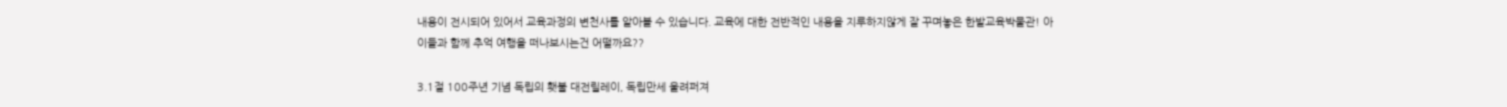내용이 전시되어 있어서 교육과정의 변천사를 알아볼 수 있습니다. 교육에 대한 전반적인 내용을 지루하지않게 잘 꾸며놓은 한밭교육박물관! 아이들과 함께 추억 여행을 떠나보시는건 어떨까요??

3.1절 100주년 기념 독립의 횃불 대전릴레이, 독립만세 울려퍼져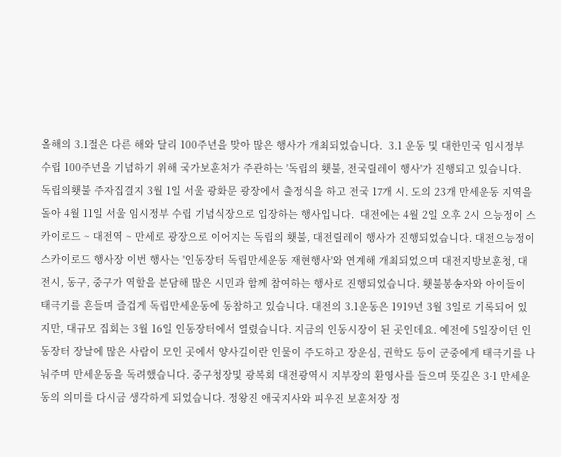올해의 3.1절은 다른 해와 달리 100주년을 맞아 많은 행사가 개최되었습니다.  3.1 운동 및 대한민국 임시정부 수립 100주년을 기념하기 위해 국가보훈처가 주관하는 '독립의 횃불, 전국릴레이 행사'가 진행되고 있습니다.  독립의횃불 주자집결지 3월 1일 서울 광화문 광장에서 출정식을 하고 전국 17개 시. 도의 23개 만세운동 지역을 돌아 4월 11일 서울 임시정부 수립 기념식장으로 입장하는 행사입니다.  대전에는 4월 2일 오후 2시 으능정이 스카이로드 ~ 대전역 ~ 만세로 광장으로 이어지는 독립의 횃불, 대전릴레이 행사가 진행되었습니다. 대전으능정이 스카이로드 행사장 이번 행사는 '인동장터 독립만세운동 재현행사'와 연계해 개최되었으며 대전지방보훈청, 대전시, 동구, 중구가 역할을 분담해 많은 시민과 함께 참여하는 행사로 진행되었습니다. 횃불봉송자와 아이들이 태극기를 흔들며 즐겁게 독립만세운동에 동참하고 있습니다. 대전의 3.1운동은 1919년 3월 3일로 기록되어 있지만, 대규모 집회는 3월 16일 인동장터에서 열렸습니다. 지금의 인동시장이 된 곳인데요. 예전에 5일장이던 인동장터 장날에 많은 사람이 모인 곳에서 양사길이란 인물이 주도하고 장운심, 권학도 등이 군중에게 태극기를 나눠주며 만세운동을 독려했습니다. 중구청장및 광복회 대전광역시 지부장의 환영사를 들으며 뜻깊은 3·1 만세운동의 의미를 다시금 생각하게 되었습니다. 정왕진 애국지사와 피우진 보훈처장 정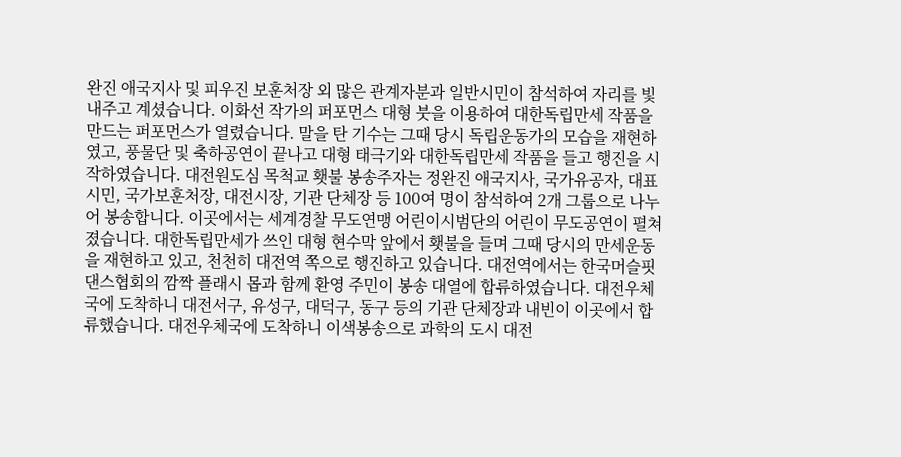완진 애국지사 및 피우진 보훈처장 외 많은 관계자분과 일반시민이 참석하여 자리를 빛내주고 계셨습니다. 이화선 작가의 퍼포먼스 대형 붓을 이용하여 대한독립만세 작품을 만드는 퍼포먼스가 열렸습니다. 말을 탄 기수는 그때 당시 독립운동가의 모습을 재현하였고, 풍물단 및 축하공연이 끝나고 대형 태극기와 대한독립만세 작품을 들고 행진을 시작하였습니다. 대전원도심 목척교 횃불 봉송주자는 정완진 애국지사, 국가유공자, 대표 시민, 국가보훈처장, 대전시장, 기관 단체장 등 100여 명이 참석하여 2개 그룹으로 나누어 봉송합니다. 이곳에서는 세계경찰 무도연맹 어린이시범단의 어린이 무도공연이 펼쳐졌습니다. 대한독립만세가 쓰인 대형 현수막 앞에서 횃불을 들며 그때 당시의 만세운동을 재현하고 있고, 천천히 대전역 쪽으로 행진하고 있습니다. 대전역에서는 한국머슬핏 댄스협회의 깜짝 플래시 몹과 함께 환영 주민이 봉송 대열에 합류하였습니다. 대전우체국에 도착하니 대전서구, 유성구, 대덕구, 동구 등의 기관 단체장과 내빈이 이곳에서 합류했습니다. 대전우체국에 도착하니 이색봉송으로 과학의 도시 대전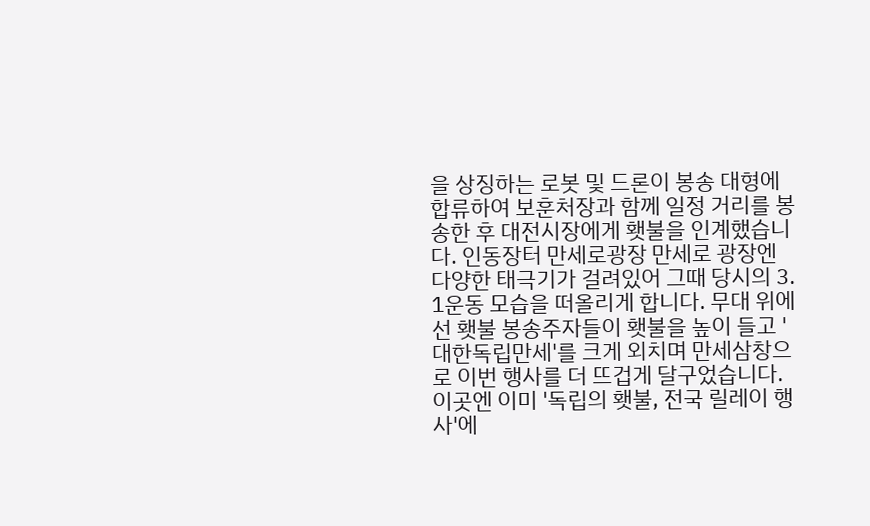을 상징하는 로봇 및 드론이 봉송 대형에 합류하여 보훈처장과 함께 일정 거리를 봉송한 후 대전시장에게 횃불을 인계했습니다. 인동장터 만세로광장 만세로 광장엔 다양한 태극기가 걸려있어 그때 당시의 3. 1운동 모습을 떠올리게 합니다. 무대 위에선 횃불 봉송주자들이 횃불을 높이 들고 '대한독립만세'를 크게 외치며 만세삼창으로 이번 행사를 더 뜨겁게 달구었습니다. 이곳엔 이미 '독립의 횃불, 전국 릴레이 행사'에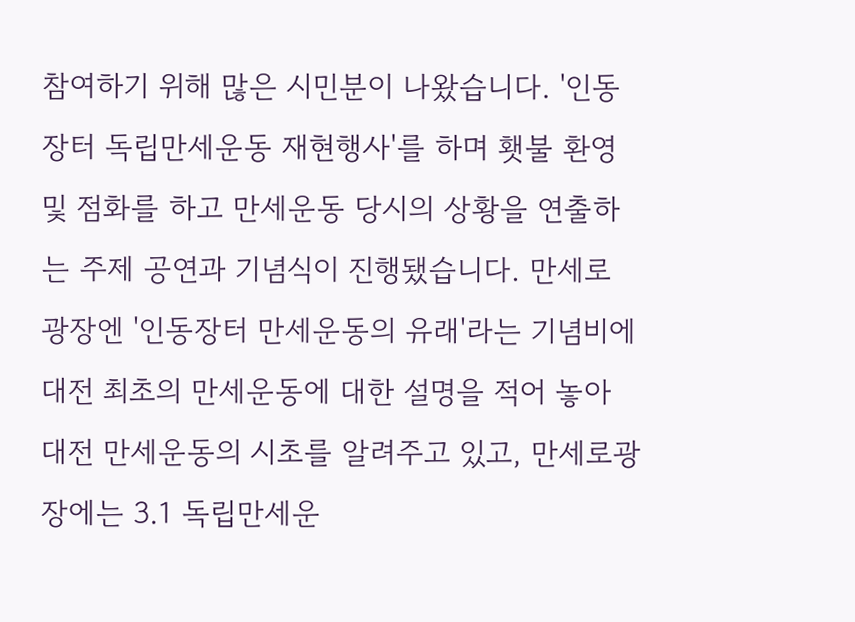참여하기 위해 많은 시민분이 나왔습니다. '인동장터 독립만세운동 재현행사'를 하며 횃불 환영 및 점화를 하고 만세운동 당시의 상황을 연출하는 주제 공연과 기념식이 진행됐습니다. 만세로 광장엔 '인동장터 만세운동의 유래'라는 기념비에 대전 최초의 만세운동에 대한 설명을 적어 놓아 대전 만세운동의 시초를 알려주고 있고, 만세로광장에는 3.1 독립만세운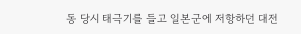동 당시 태극기를 들고 일본군에 저항하던 대전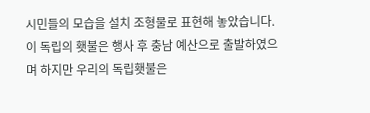시민들의 모습을 설치 조형물로 표현해 놓았습니다. 이 독립의 횃불은 행사 후 충남 예산으로 출발하였으며 하지만 우리의 독립횃불은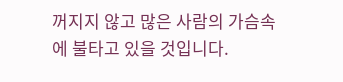꺼지지 않고 많은 사람의 가슴속에 불타고 있을 것입니다.